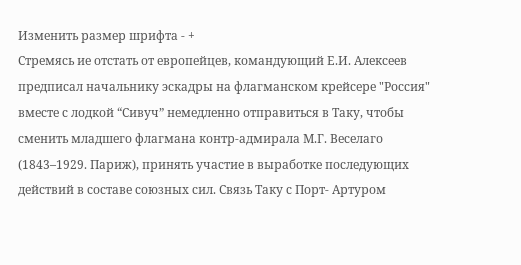Изменить размер шрифта - +
Стремясь ие отстать от европейцев, командующий Е.И. Алексеев предписал начальнику эскадры на флагманском крейсере "Россия" вместе с лодкой “Сивуч” немедленно отправиться в Таку, чтобы сменить младшего флагмана контр-адмирала М.Г. Веселаго (1843–1929. Париж), принять участие в выработке последующих действий в составе союзных сил. Связь Таку с Порт- Артуром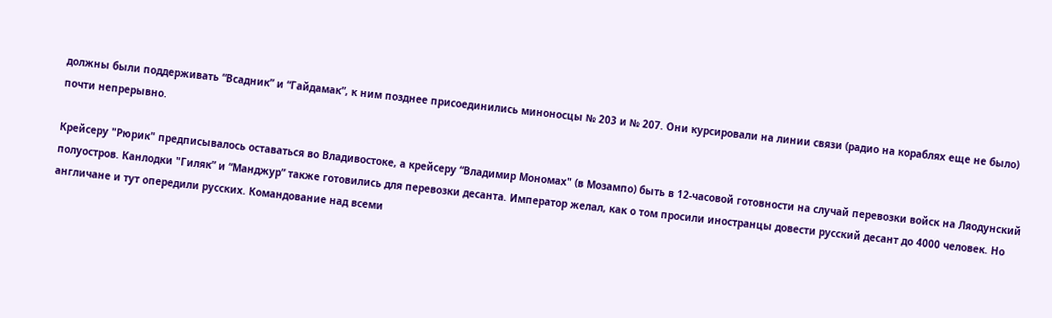должны были поддерживать “Всадник” и “Гайдамак”, к ним позднее присоединились миноносцы № 203 и № 207. Они курсировали на линии связи (радио на кораблях еще не было) почти непрерывно.

Крейсеру "Рюрик" предписывалось оставаться во Владивостоке, а крейсеру “Владимир Мономах" (в Мозампо) быть в 12-часовой готовности на случай перевозки войск на Ляодунский полуостров. Канлодки "Гиляк” и “Манджур” также готовились для перевозки десанта. Император желал, как о том просили иностранцы довести русский десант до 4000 человек. Но англичане и тут опередили русских. Командование над всеми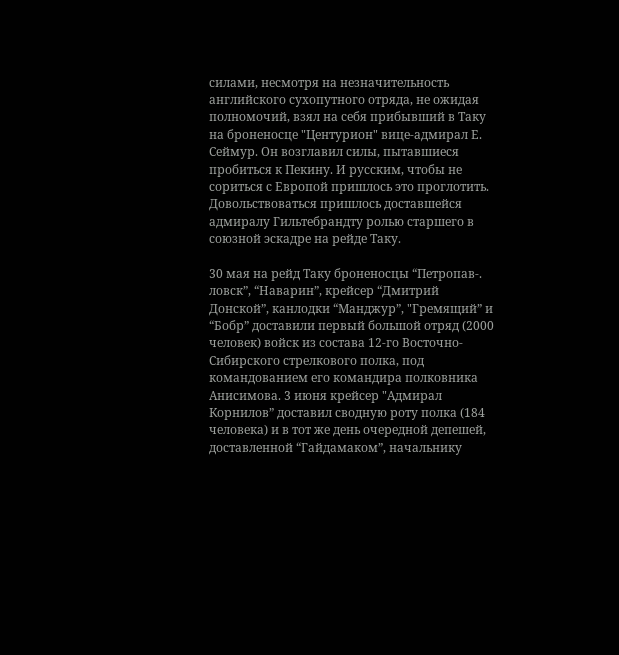силами, несмотря на незначительность английского сухопутного отряда, не ожидая полномочий, взял на себя прибывший в Таку на броненосце "Центурион" вице-адмирал Е. Сеймур. Он возглавил силы, пытавшиеся пробиться к Пекину. И русским, чтобы не сориться с Европой пришлось это проглотить. Довольствоваться пришлось доставшейся адмиралу Гильтебрандту ролью старшего в союзной эскадре на рейде Таку.

30 мая на рейд Таку броненосцы “Петропав-. ловск”, “Наварин”, крейсер “Дмитрий Донской”, канлодки “Манджур”, "Гремящий” и “Бобр” доставили первый большой отряд (2000 человек) войск из состава 12-го Восточно-Сибирского стрелкового полка, под командованием его командира полковника Анисимова. 3 июня крейсер "Адмирал Корнилов” доставил сводную роту полка (184 человека) и в тот же день очередной депешей, доставленной “Гайдамаком”, начальнику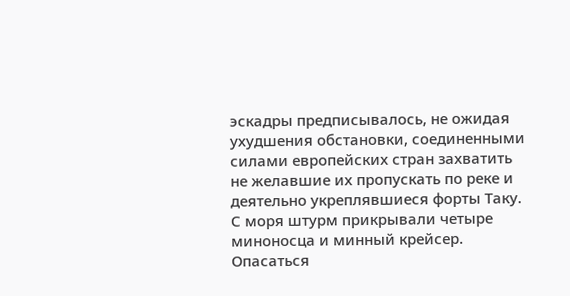эскадры предписывалось, не ожидая ухудшения обстановки, соединенными силами европейских стран захватить не желавшие их пропускать по реке и деятельно укреплявшиеся форты Таку. С моря штурм прикрывали четыре миноносца и минный крейсер. Опасаться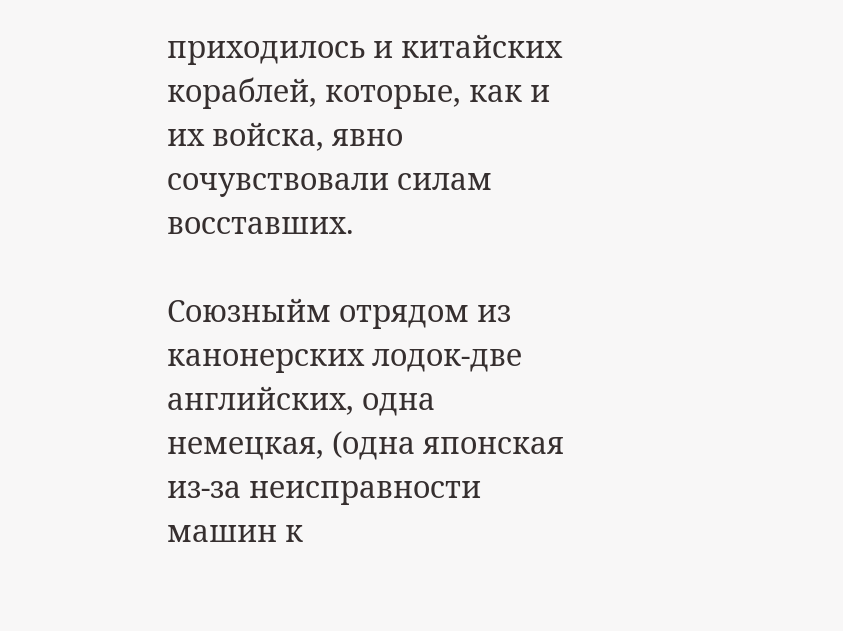приходилось и китайских кораблей, которые, как и их войска, явно сочувствовали силам восставших.

Союзныйм отрядом из канонерских лодок-две английских, одна немецкая, (одна японская из-за неисправности машин к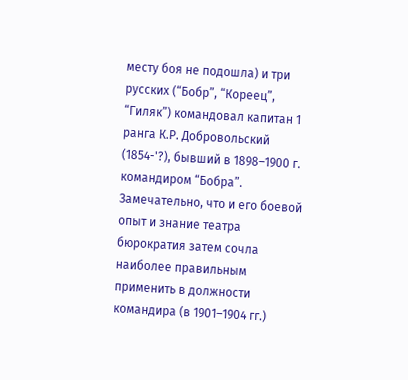месту боя не подошла) и три русских (“Бобр”, “Кореец”, “Гиляк”) командовал капитан 1 ранга К.Р. Добровольский (1854-'?), бывший в 1898–1900 г. командиром “Бобра”. Замечательно, что и его боевой опыт и знание театра бюрократия затем сочла наиболее правильным применить в должности командира (в 1901–1904 гг.)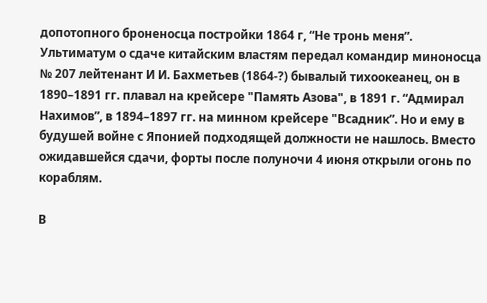допотопного броненосца постройки 1864 г, “Не тронь меня”. Ультиматум о сдаче китайским властям передал командир миноносца № 207 лейтенант И И. Бахметьев (1864-?) бывалый тихоокеанец, он в 1890–1891 гг. плавал на крейсере "Память Азова", в 1891 г. “Адмирал Нахимов”, в 1894–1897 гг. на минном крейсере "Всадник”. Но и ему в будушей войне с Японией подходящей должности не нашлось. Вместо ожидавшейся сдачи, форты после полуночи 4 июня открыли огонь по кораблям.

В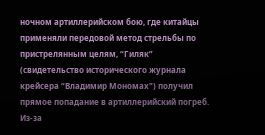ночном артиллерийском бою, где китайцы применяли передовой метод стрельбы по пристрелянным целям, “Гиляк” (свидетельство исторического журнала крейсера “Владимир Мономах") получил прямое попадание в артиллерийский погреб. Из-за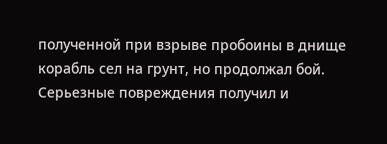полученной при взрыве пробоины в днище корабль сел на грунт, но продолжал бой. Серьезные повреждения получил и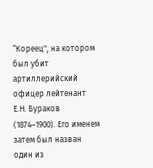“Кореец", на котором был убит артиллерийский офицер лейтенант Е.Н. Бураков (1874–1900). Его именем затем был назван один из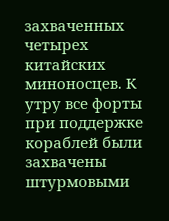захваченных четырех китайских миноносцев. К утру все форты при поддержке кораблей были захвачены штурмовыми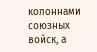колоннами союзных войск, а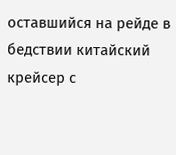оставшийся на рейде в бедствии китайский крейсер с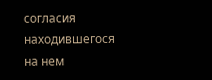согласия находившегося на нем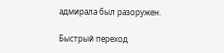адмирала был разоружен.

Быстрый переход